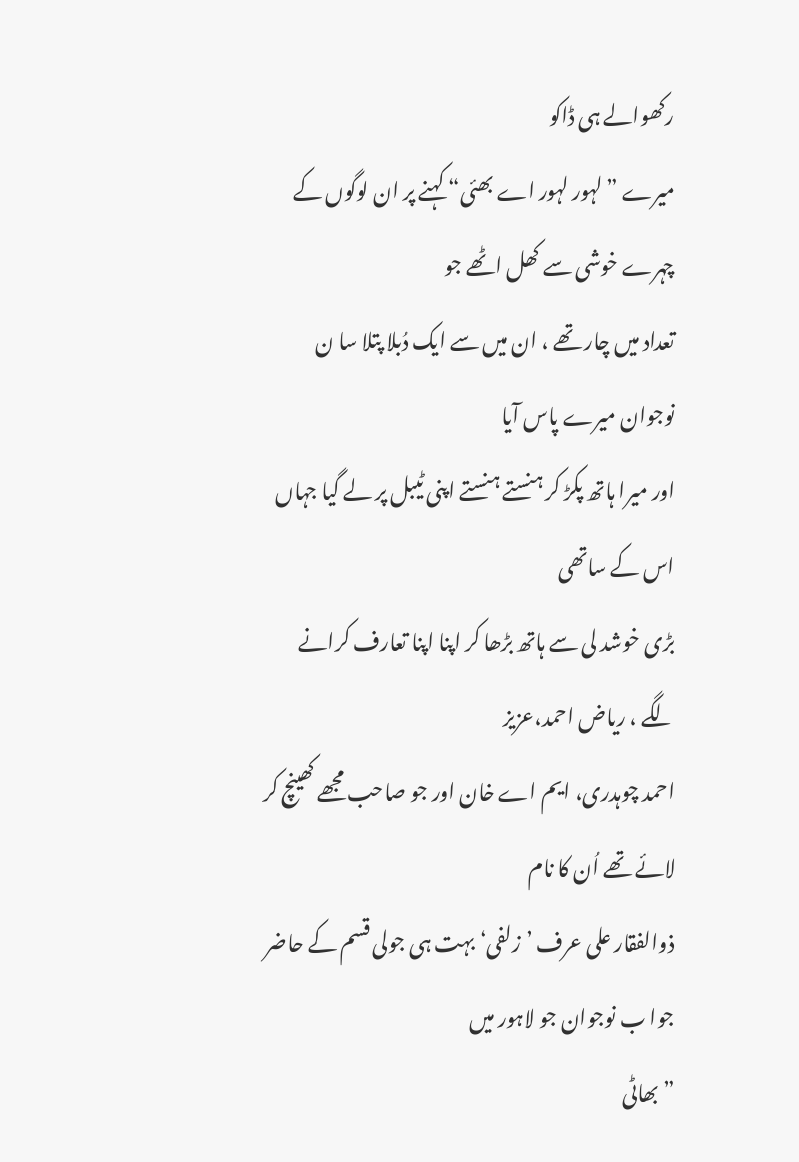رکھوالے ہی ڈاکو
میرے ” لہور لہور اے بھئی“ کہنے پر ان لوگوں کے چہرے خوشی سے کھل اٹھے جو
تعداد میں چار تھے ، ان میں سے ایک دُبلا پتلا سا ن نوجوان میرے پاس آیا
اور میرا ہاتھ پکڑ کر ہنستے ہنستے اپنی ٹیبل پر لے گیا جہاں اس کے ساتھی
بڑی خوشد لی سے ہاتھ بڑھا کر اپنا اپنا تعارف کرانے لگے ، ریاض احمد،عزیز
احمد چوہدری، ایم اے خان اور جو صاحب مجھے کھینچ کر لائے تھے اُن کا نام
ذوالفقار علی عرف ’زلفی‘بہت ہی جولی قسم کے حاضر جوا ب نوجوان جو لاہور میں
”بھاٹی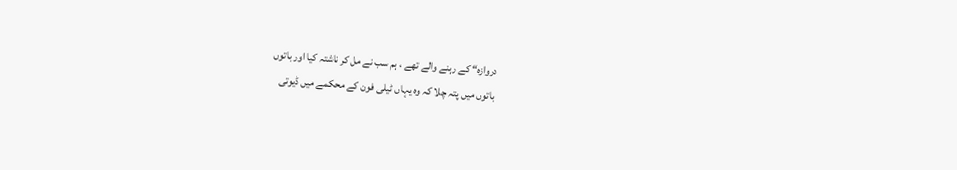دروازہ“ کے رہنے والے تھے ، ہم سب نے مل کر ناشتہ کیا اور باتوں
باتوں میں پتہ چلا کہ وہ یہاں ٹیلی فون کے محکمے میں ڈیوتی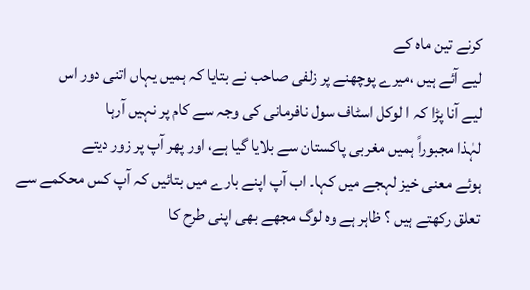کرنے تین ماہ کے
لیے آئے ہیں ،میرے پوچھنے پر زلفی صاحب نے بتایا کہ ہمیں یہاں اتنی دور اس
لیے آنا پڑا کہ ا لوکل اسٹاف سول نافرمانی کی وجہ سے کام پر نہیں آرہا
لہٰذا مجبوراً ہمیں مغربی پاکستان سے بلایا گیا ہے، اور پھر آپ پر زور دیتے
ہوئے معنی خیز لہجے میں کہا۔ اب آپ اپنے بارے میں بتائیں کہ آپ کس محکمے سے
تعلق رکھتے ہیں ؟ ظاہر ہے وہ لوگ مجھے بھی اپنی طرح کا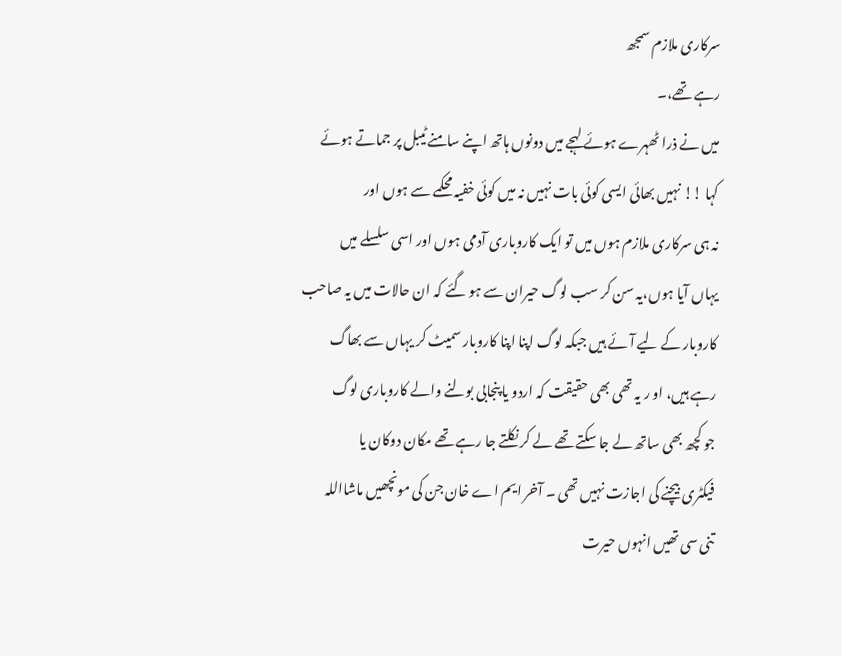سرکاری ملازم سمجھ
رہے تھے،۔
میں نے ذرا ٹھہرے ہوئے لہجے میں دونوں ہاتھ اپنے سامنے ٹیبل پر جماتے ہوئے
کہا !! نہیں بھائی ایسی کوئی بات نہیں نہ میں کوئی خفیہ محکمے سے ہوں اور
نہ ہی سرکاری ملازم ہوں میں تو ایک کاروباری آدمی ہوں اور اسی سلسلے میں
یہاں آیا ہوں،یہ سن کر سب لوگ حیران سے ہو گئے کہ ان حالات میں یہ صاحب
کاروبار کے لیے آئے ہیں جبکہ لوگ اپنا اپنا کاروبار سمیٹ کر یہاں سے بھاگ
رہے ہیں، او ر یہ تھی بھی حقیقت کہ اردو یا پنجابی بولنے والے کاروباری لوگ
جو کچھ بھی ساتھ لے جا سکتے تھے لے کر نکلتے جا رہے تھے مکان دوکان یا
فیکٹری بیچنے کی اجازت نہیں تھی ۔ آخر ایم اے خان جن کی مونچھیں ماشااللہ
تنی سی تھیں انہوں حیرت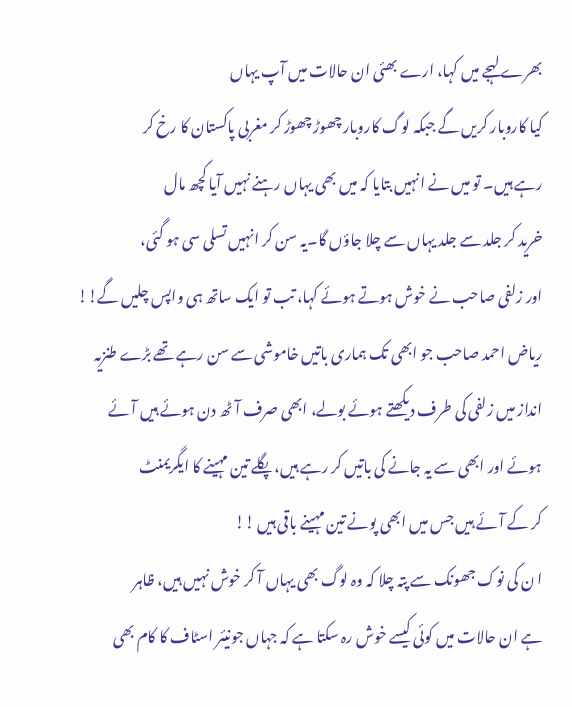بھرے لہجے میں کہا، ارے بھئی ان حالات میں آپ یہاں
کیا کاروبار کریں گے جبکہ لوگ کاروبار چھوڑ چھوڑ کر مغربی پاکستان کا رخ کر
رہے ہیں۔ تو میں نے انہیں بتایا کہ میں بھی یہاں رہنے نہیں آیا کچھ مال
خرید کر جلد سے جلد یہاں سے چلا جاؤں گا۔یہ سن کر انہیں تسلی سی ہو گئی،
اور زلفی صاحب نے خوش ہوتے ہوئے کہا، تب تو ایک ساتھ ہی واپس چلیں گے!!
ریاض احمد صاحب جو ابھی تک ہماری باتیں خاموشی سے سن رہے تھے بڑے طنزیہ
انداز میں زلفی کی طرف دیکھتے ہوئے بولے، ابھی صرف آٹھ دن ہوئے ہیں آئے
ہوئے اور ابھی سے یہ جانے کی باتیں کر رہے ہیں، پگلے تین مہینے کا ایگریمنٹ
کر کے آئے ہیں جس میں ابھی پونے تین مہینے باقی ہیں !!
ا ن کی نوک جھونک سے پتہ چلا کہ وہ لوگ بھی یہاں آ کر خوش نہیں ہیں، ظاہر
ہے ان حالات میں کوئی کیسے خوش رہ سکتا ہے کہ جہاں جونیئر اسٹاف کا کام بھی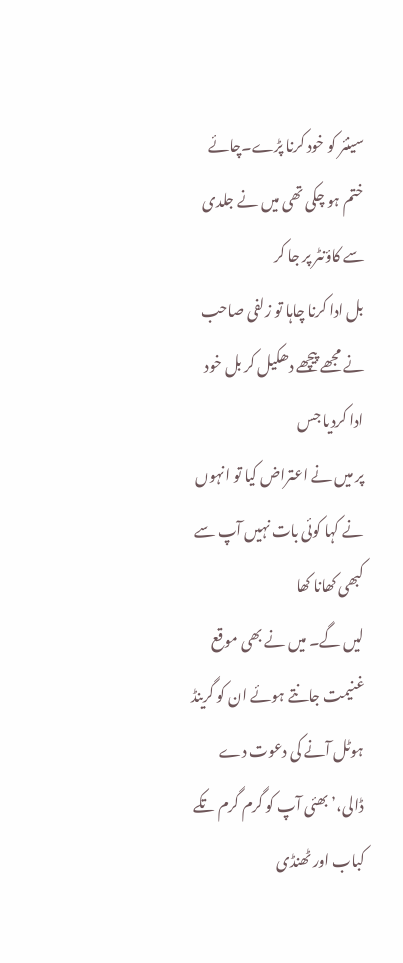سینئر کو خود کرنا پڑے۔چائے ختم ہو چکی تھی میں نے جلدی سے کاؤنٹر پر جا کر
بل ادا کرنا چاہا تو زلفی صاحب نے مجھے پیچھے دھکیل کر بل خود ادا کردیا جس
پر میں نے اعتراض کیا تو انہوں نے کہا کوئی بات نہیں آپ سے کبھی کھانا کھا
لیں گے۔ میں نے بھی موقع غنیمت جانتے ہوئے ان کو گرینڈ ہوٹل آنے کی دعوت دے
ڈالی،’ بھئی آپ کو گرم گرم تکے کباب اور ٹھنڈی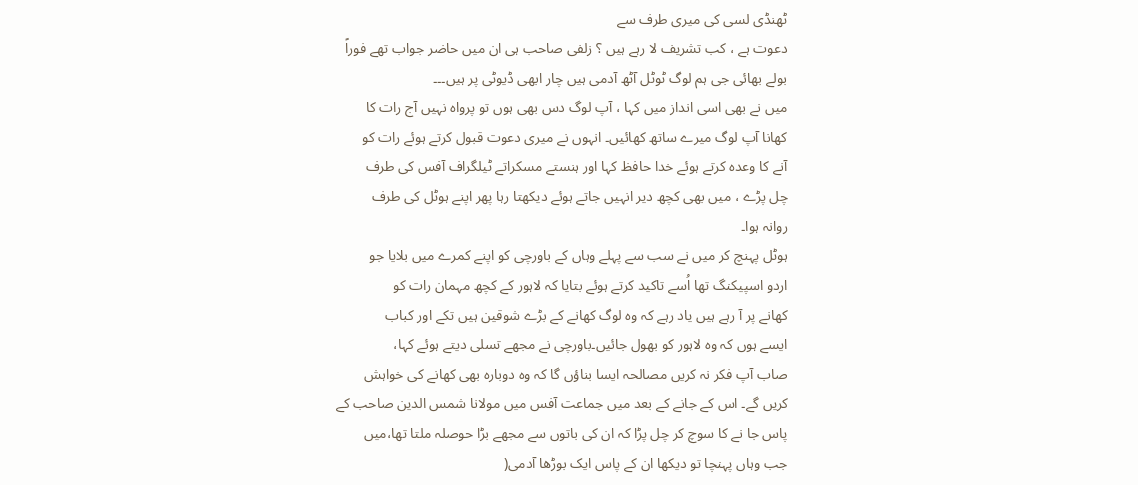ٹھنڈی لسی کی میری طرف سے
دعوت ہے ، کب تشریف لا رہے ہیں ؟ زلفی صاحب ہی ان میں حاضر جواب تھے فوراً
بولے بھائی جی ہم لوگ ٹوٹل آٹھ آدمی ہیں چار ابھی ڈیوٹی پر ہیں۔۔۔
میں نے بھی اسی انداز میں کہا ، آپ لوگ دس بھی ہوں تو پرواہ نہیں آج رات کا
کھانا آپ لوگ میرے ساتھ کھائیں۔ انہوں نے میری دعوت قبول کرتے ہوئے رات کو
آنے کا وعدہ کرتے ہوئے خدا حافظ کہا اور ہنستے مسکراتے ٹیلگراف آفس کی طرف
چل پڑے ، میں بھی کچھ دیر انہیں جاتے ہوئے دیکھتا رہا پھر اپنے ہوٹل کی طرف
روانہ ہوا۔
ہوٹل پہنچ کر میں نے سب سے پہلے وہاں کے باورچی کو اپنے کمرے میں بلایا جو
اردو اسپیکنگ تھا اُسے تاکید کرتے ہوئے بتایا کہ لاہور کے کچھ مہمان رات کو
کھانے پر آ رہے ہیں یاد رہے کہ وہ لوگ کھانے کے بڑے شوقین ہیں تکے اور کباب
ایسے ہوں کہ وہ لاہور کو بھول جائیں۔باورچی نے مجھے تسلی دیتے ہوئے کہا،
صاب آپ فکر نہ کریں مصالحہ ایسا بناؤں گا کہ وہ دوبارہ بھی کھانے کی خواہش
کریں گے۔ اس کے جانے کے بعد میں جماعت آفس میں مولانا شمس الدین صاحب کے
پاس جا نے کا سوچ کر چل پڑا کہ ان کی باتوں سے مجھے بڑا حوصلہ ملتا تھا،میں
جب وہاں پہنچا تو دیکھا ان کے پاس ایک بوڑھا آدمی(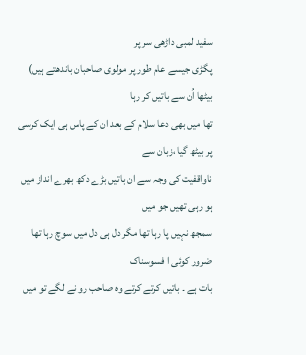سفید لمبی داڑھی سر پر
پگڑی جیسے عام طور پر مولوی صاحبان باندھتے ہیں) بیٹھا اُن سے باتیں کر رہا
تھا میں بھی دعا سلام کے بعد ان کے پاس ہی ایک کرسی پر بیٹھ گیا ،زبان سے
ناواقفیت کی وجہ سے ان باتیں بڑے دکھ بھرے انداز میں ہو رہی تھیں جو میں
سمجھ نہیں پا رہا تھا مگر دل ہی دل میں سوچ رہا تھا ضرور کوئی ا فسوسناک
بات ہے ۔ باتیں کرتے کرتے وہ صاحب رو نے لگے تو میں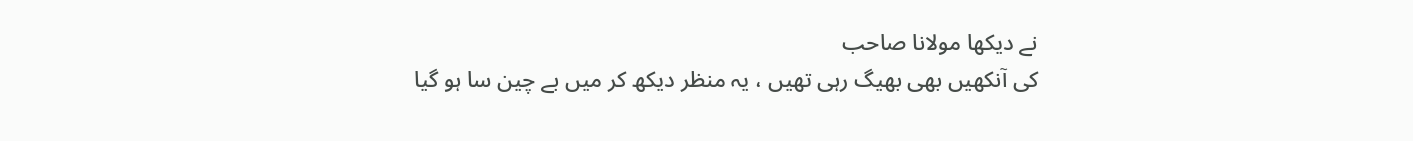نے دیکھا مولانا صاحب
کی آنکھیں بھی بھیگ رہی تھیں ، یہ منظر دیکھ کر میں بے چین سا ہو گیا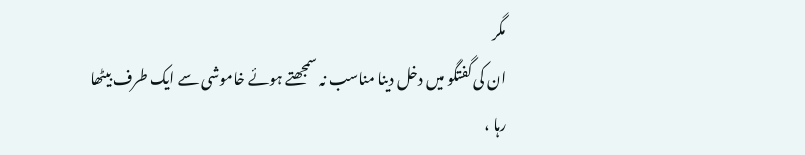مگر
ان کی گفتگو میں دخل دینا مناسب نہ سمجھتے ہوئے خاموشی سے ایک طرف بیٹھا
رہا ،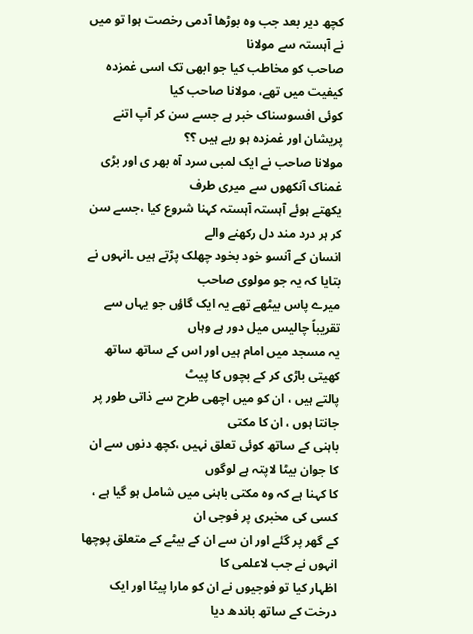کچھ دیر بعد جب وہ بوڑھا آدمی رخصت ہوا تو میں نے آہستہ سے مولانا
صاحب کو مخاطب کیا جو ابھی تک اسی غمزدہ کیفیت میں تھے، مولانا صاحب کیا
کوئی افسوسناک خبر ہے جسے سن کر آپ اتنے پریشان اور غمزدہ ہو رہے ہیں ؟؟
مولانا صاحب نے ایک لمبی سرد آہ بھر ی اور بڑی غمناک آنکھوں سے میری طرف
یکھتے ہوئے آہستہ آہستہ کہنا شروع کیا ،جسے سن کر ہر درد مند دل رکھنے والے
انسان کے آنسو خود بخود چھلک پڑتے ہیں ۔انہوں نے بتایا کہ یہ جو مولوی صاحب
میرے پاس بیٹھے تھے یہ ایک گاؤں جو یہاں سے تقریباً چالیس میل دور ہے وہاں
یہ مسجد میں امام ہیں اور اس کے ساتھ ساتھ کھیتی باڑی کر کے بچوں کا پیٹ
پالتے ہیں ، ان کو میں اچھی طرح سے ذاتی طور پر جانتا ہوں ، ان کا مکتی
باہنی کے ساتھ کوئی تعلق نہیں ،کچھ دنوں سے ان کا جوان بیٹا لاپتہ ہے لوگوں
کا کہنا ہے کہ وہ مکتی باہنی میں شامل ہو گیا ہے ، کسی کی مخبری پر فوجی ان
کے گھر پر گئے اور ان سے ان کے بیٹے کے متعلق پوچھا انہوں نے جب لاعلمی کا
اظہار کیا تو فوجیوں نے ان کو مارا پیٹا اور ایک درخت کے ساتھ باندھ دیا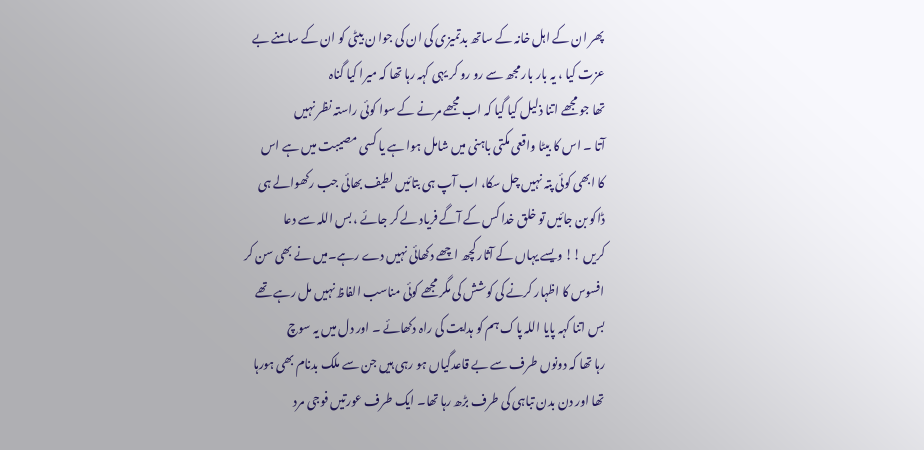پھر ان کے اہل خانہ کے ساتھ بدتمیزی کی ان کی جوا ن بیٹی کو ان کے سامنے بے
عزت کیا ، یہ بار بار مجھ سے رو رو کر یہی کہہ رہا تھا کہ میرا کیا گناہ
تھا جو مجھے اتنا ذلیل کیا گیا کہ اب مجھے مرنے کے سوا کوئی راستہ نظر نہیں
آتا ۔ اس کا بیٹا واقعی مکتی باہنی میں شامل ہوا ہے یا کسی مصیبت میں ہے اس
کا ابھی کوئی پتہ نہیں چل سکا، اب آپ ہی بتائیں لطیف بھائی جب رکھوالے ہی
ڈاکو بن جائیں تو خلق خدا کس کے آگے فریاد لے کر جائے ، بس اللہ سے دعا
کریں !! ویسے یہاں کے آثار کچھ اچھے دکھائی نہیں دے رہے۔میں نے بھی سن کر
افسوس کا اظہار کرنے کی کوشش کی مگر مجھے کوئی مناسب الفاظ نہیں مل رہے تھے
بس اتنا کہہ پایا اللہ پاک ہم کو ہدایت کی راہ دکھائے ۔ اور دل میں یہ سوچ
رہا تھا کہ دونوں طرف سے بے قاعدگیاں ہو رہی ہیں جن سے ملک بدنام بھی ہورہا
تھا اور دن بدن تباہی کی طرف بڑھ رہا تھا۔ ایک طرف عورتیں فوجی مرد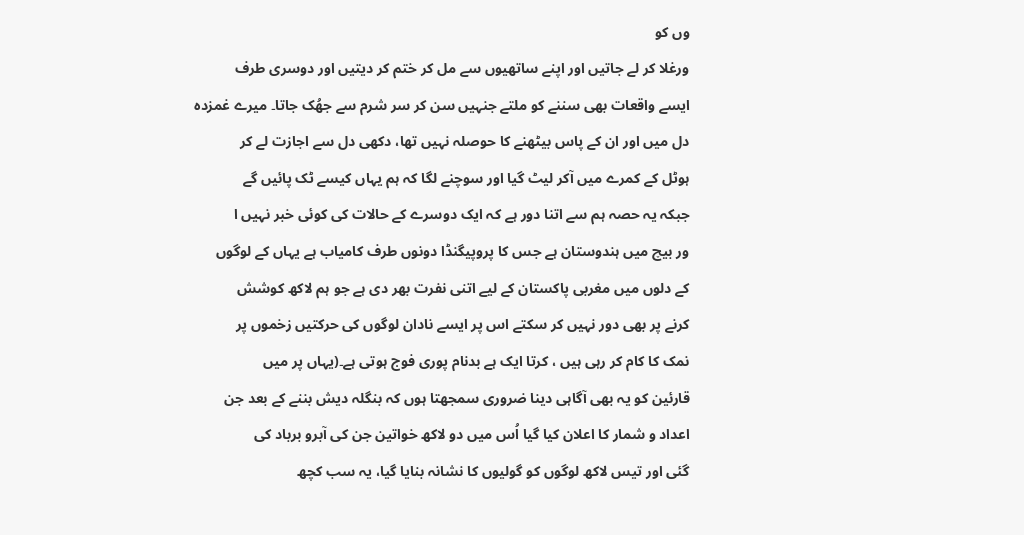وں کو
ورغلا کر لے جاتیں اور اپنے ساتھیوں سے مل کر ختم کر دیتیں اور دوسری طرف
ایسے واقعات بھی سننے کو ملتے جنہیں سن کر سر شرم سے جھُک جاتا۔ میرے غمزدہ
دل میں اور ان کے پاس بیٹھنے کا حوصلہ نہیں تھا، دکھی دل سے اجازت لے کر
ہوٹل کے کمرے میں آکر لیٹ گیا اور سوچنے لگا کہ ہم یہاں کیسے ٹک پائیں گے
جبکہ یہ حصہ ہم سے اتنا دور ہے کہ ایک دوسرے کے حالات کی کوئی خبر نہیں ا
ور بیچ میں ہندوستان ہے جس کا پروپیگنڈا دونوں طرف کامیاب ہے یہاں کے لوگوں
کے دلوں میں مغربی پاکستان کے لیے اتنی نفرت بھر دی ہے جو ہم لاکھ کوشش
کرنے پر بھی دور نہیں کر سکتے اس پر ایسے نادان لوگوں کی حرکتیں زخموں پر
نمک کا کام کر رہی ہیں ، کرتا ایک ہے بدنام پوری فوج ہوتی ہے۔(یہاں پر میں
قارئین کو یہ بھی آگاہی دینا ضروری سمجھتا ہوں کہ بنگلہ دیش بننے کے بعد جن
اعداد و شمار کا اعلان کیا گیا اُس میں دو لاکھ خواتین جن کی آبرو برباد کی
گئی اور تیس لاکھ لوگوں کو گولیوں کا نشانہ بنایا گیا، یہ سب کچھ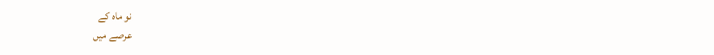نو ماہ کے
عرصے میں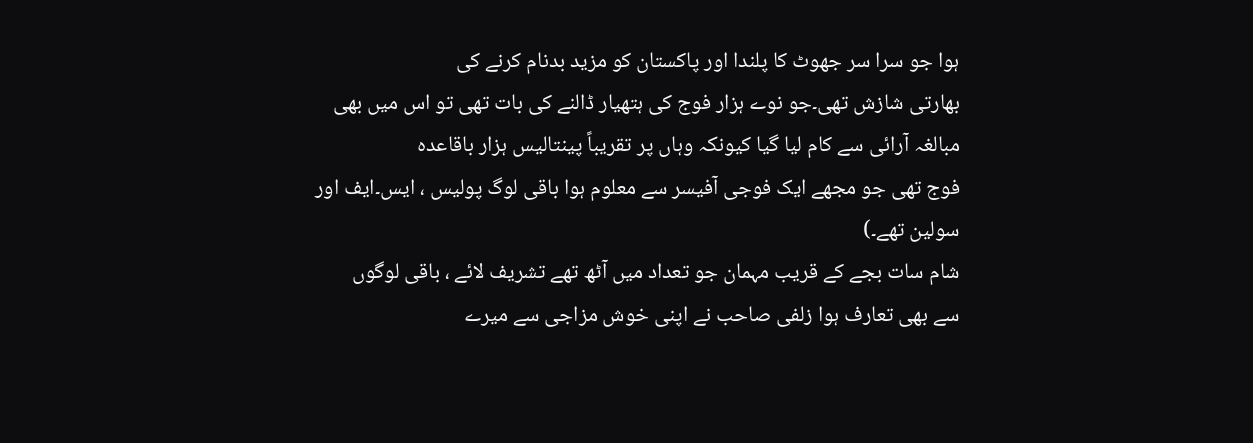ہوا جو سرا سر جھوٹ کا پلندا اور پاکستان کو مزید بدنام کرنے کی
بھارتی شازش تھی۔جو نوے ہزار فوج کی ہتھیار ڈالنے کی بات تھی تو اس میں بھی
مبالغہ آرائی سے کام لیا گیا کیونکہ وہاں پر تقریباً پینتالیس ہزار باقاعدہ
فوج تھی جو مجھے ایک فوجی آفیسر سے معلوم ہوا باقی لوگ پولیس ، ایس۔ایف اور
سولین تھے۔)
شام سات بجے کے قریب مہمان جو تعداد میں آٹھ تھے تشریف لائے ، باقی لوگوں
سے بھی تعارف ہوا زلفی صاحب نے اپنی خوش مزاجی سے میرے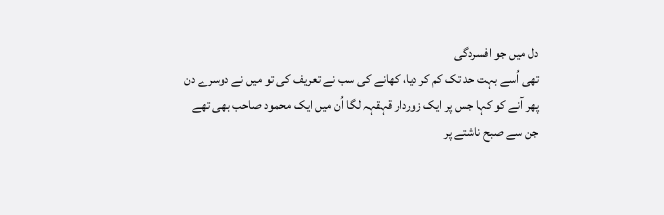دل میں جو افسردگی
تھی اُسے بہت حد تک کم کر دیا، کھانے کی سب نے تعریف کی تو میں نے دوسرے دن
پھر آنے کو کہا جس پر ایک زوردار قہقہہ لگا اُن میں ایک محمود صاحب بھی تھے
جن سے صبح ناشتے پر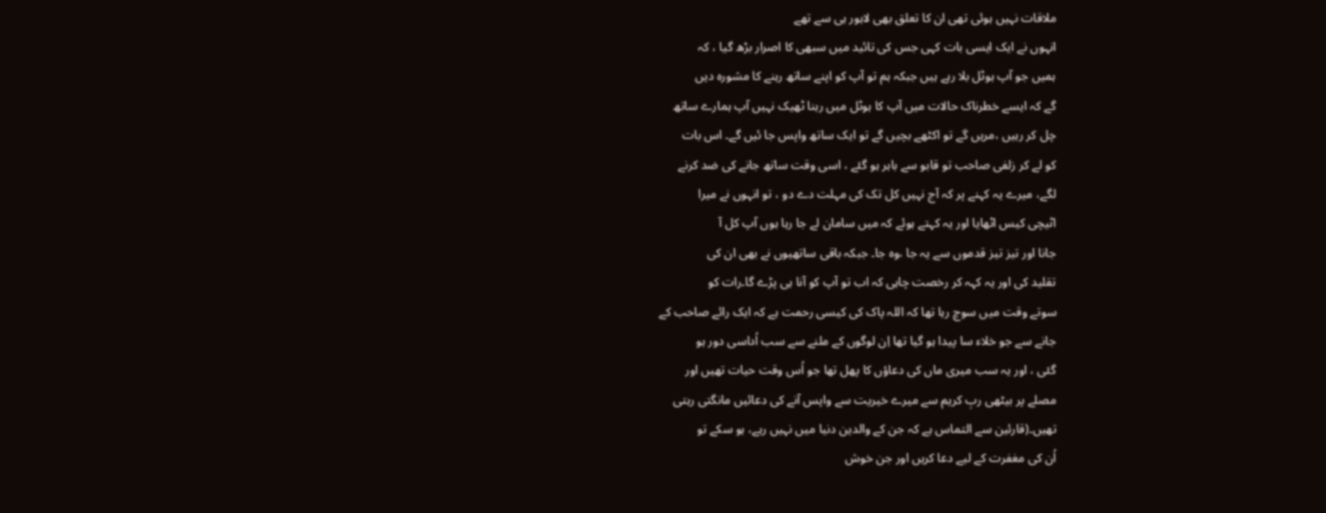ملاقات نہیں ہوئی تھی ان کا تعلق بھی لاہور ہی سے تھے
انہوں نے ایک ایسی بات کہی جس کی تائید میں سبھی کا اصرار بڑھ گیا ، کہ
ہمیں جو آپ ہوٹل بلا رہے ہیں جبکہ ہم تو آپ کو اپنے ساتھ رہنے کا مشورہ دیں
گے کہ ایسے خطرناک حالات میں آپ کا ہوٹل میں رہنا ٹھیک نہیں آپ ہمارے ساتھ
چل کر رہیں ،مریں گے تو اکٹھے بچیں گے تو ایک ساتھ واپس جا ئیں گے۔ اس بات
کو لے کر زلفی صاحب تو قابو سے باہر ہو گئے ، اسی وقت ساتھ جانے کی ضد کرنے
لگے، میرے یہ کہنے پر کہ آج نہیں کل تک کی مہلت دے دو ، تو انہوں نے میرا
اٹیچی کیس اٹھایا اور یہ کہتے ہوئے کہ میں سامان لے جا رہا ہوں آپ کل آ
جانا اور تیز تیز قدموں سے یہ جا ،وہ جا۔ جبکہ باقی ساتھیوں نے بھی ان کی
تقلید کی اور یہ کہہ کر رخصت چاہی کہ اب تو آپ کو آنا ہی پڑے گا۔رات کو
سوتے وقت میں سوچ رہا تھا کہ اللہ پاک کی کیسی رحمت ہے کہ ایک رائے صاحب کے
جانے سے جو خلاء سا پیدا ہو گیا تھا اِن لوگوں کے ملنے سے سب اُداسی دور ہو
گئی ، اور یہ سب میری ماں کی دعاؤں کا پھل تھا جو اُس وقت حیات تھیں اور
مصلے پر بیٹھی ربِ کریم سے میرے خیریت سے واپس آنے کی دعائیں مانگتی رہتی
تھیں۔(قارئین سے التماس ہے کہ جن کے والدین دنیا میں نہیں رہے، ہو سکے تو
اُن کی مغفرت کے لیے دعا کریں اور جن خوش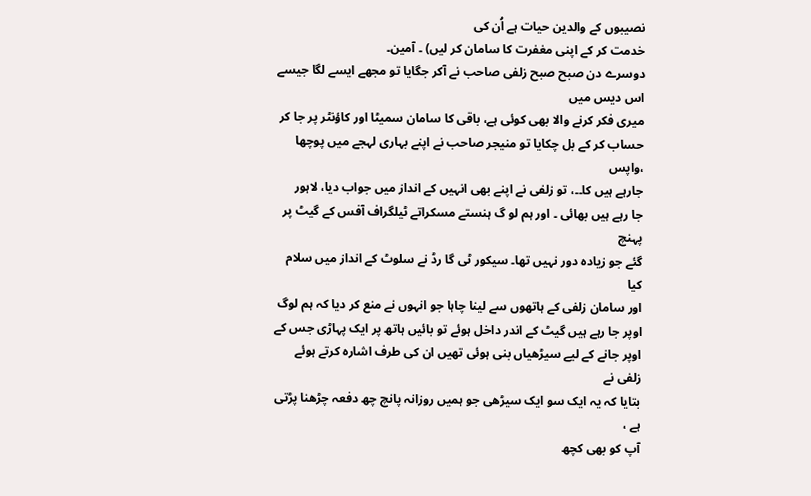نصیبوں کے والدین حیات ہے اُن کی
خدمت کر کے اپنی مغفرت کا سامان کر لیں) ۔ آمین۔
دوسرے دن صبح صبح زلفی صاحب نے آکر جگایا تو مجھے ایسے لگا جیسے اس دیس میں
میری فکر کرنے والا بھی کوئی ہے، باقی کا سامان سمیٹا اور کاؤنٹر پر جا کر
حساب کر کے بل چکایا تو منیجر صاحب نے اپنے بہاری لہجے میں پوچھا ،واپس
جارہے ہیں کا۔۔، تو زلفی نے اپنے بھی انہیں کے انداز میں جواب دیا، لاہور
جا رہے ہیں بھائی ۔ اور ہم لو گ ہنستے مسکراتے ٹیلگراف آفس کے گیٹ پر پہنچ
گئے جو زیادہ دور نہیں تھا۔ سیکور ٹی گا رڈ نے سلوٹ کے انداز میں سلام کیا
اور سامان زلفی کے ہاتھوں سے لینا چاہا جو انہوں نے منع کر دیا کہ ہم لوگ
اوپر جا رہے ہیں گیٹ کے اندر داخل ہوئے تو بائیں ہاتھ پر ایک پہاڑی جس کے
اوپر جانے کے لیے سیڑھیاں بنی ہوئی تھیں ان کی طرف اشارہ کرتے ہوئے زلفی نے
بتایا کہ یہ ایک سو ایک سیڑھی جو ہمیں روزانہ پانچ چھ دفعہ چڑھنا پڑتی ہے ،
آپ کو بھی کچھ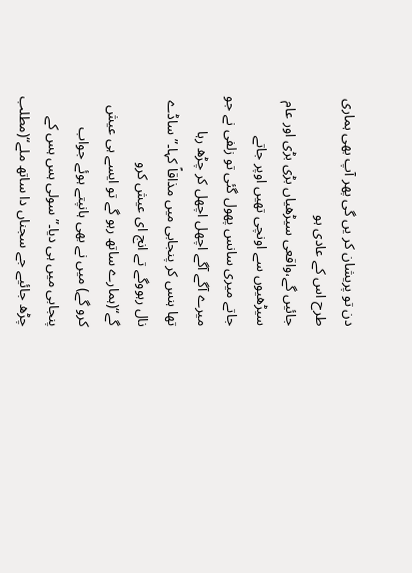دن تو پریشان کر یں گی پھر آپ بھی ہماری طرح اس کے عادی ہو
جائیں گے،واقعی سیڑھیاں بڑی بڑی اور عام سیڑھیوں سے اونچی تھیں اوپر جاتے
جاتے میری سانس پھول گئی تو زلفی نے جو میرے آگے آگے اچھل اچھل کر چڑھ رہا
تھا ہنس کر پنجابی میں مذاقاً کہا۔”ساڈے نال رہووگے تے انج ای عیش کرو
گے“(ہمارے ساتھ رہو گے تو ایسے ہی عیش کرو گے) میں نے بھی ہانپتے ہوئے جواب
پنجابی میں ہی دیا۔” سولی ہس ہس کے چڑھ جائیے جے سجناں دا ساتھ ملے“(مطلب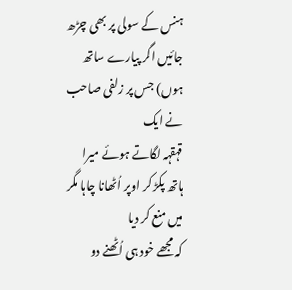ہنس کے سولی پر بھی چڑھ جائیں اگر پیارے ساتھ ہوں) جس پر زلفی صاحب نے ایک
قہقہہ لگاتے ہوئے میرا ہاتھ پکڑ کر اوپر اُٹھانا چاہا مگر میں منع کر دیا
کہ مجھے خود ہی اُٹھنے دو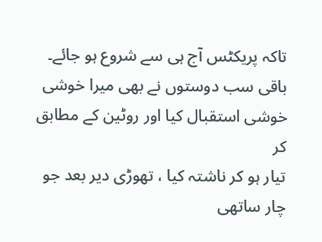تاکہ پریکٹس آج ہی سے شروع ہو جائے۔
باقی سب دوستوں نے بھی میرا خوشی خوشی استقبال کیا اور روٹین کے مطابق کر
تیار ہو کر ناشتہ کیا ، تھوڑی دیر بعد جو چار ساتھی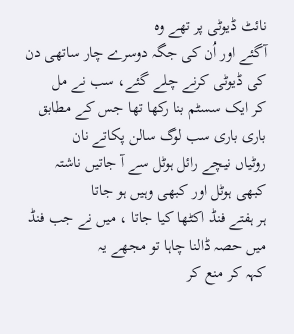نائٹ ڈیوٹی پر تھے وہ
آگئے اور اُن کی جگہ دوسرے چار ساتھی دن کی ڈیوٹی کرنے چلے گئے، سب نے مل
کر ایک سسٹم بنا رکھا تھا جس کے مطابق باری باری سب لوگ سالن پکاتے نان
روٹیاں نیچے رائل ہوٹل سے آ جاتیں ناشتہ کبھی ہوٹل اور کبھی وہیں ہو جاتا
ہر ہفتے فنڈ اکٹھا کیا جاتا ، میں نے جب فنڈ میں حصہ ڈالنا چاہا تو مجھے یہ
کہہ کر منع کر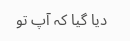دیا گیا کہ آپ تو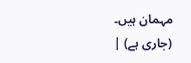مہمان ہیں۔
(جاری ہے) |